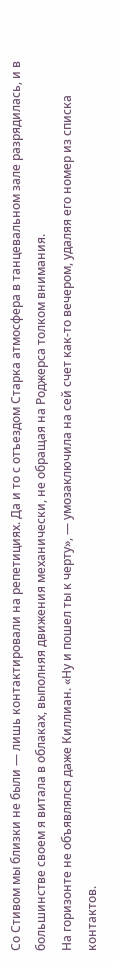Со Стивом мы близки не были — лишь контактировали на репетициях. Да и то с отъездом Старка атмосфера в танцевальном зале разрядилась, и в большинстве своем я витала в облаках, выполняя движения механически, не обращая на Роджерса толком внимания.
На горизонте не объявлялся даже Киллиан. «Ну и пошел ты к черту», — умозаключила на сей счет как-то вечером, удаляя его номер из списка контактов.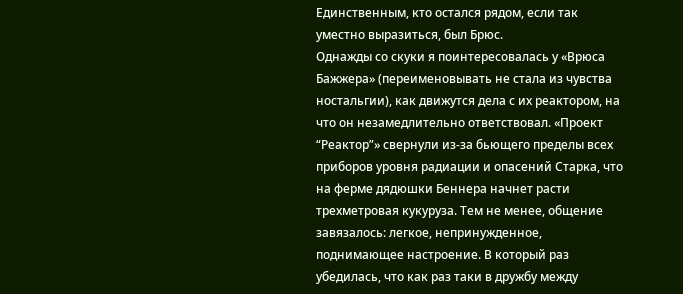Единственным, кто остался рядом, если так уместно выразиться, был Брюс.
Однажды со скуки я поинтересовалась у «Врюса Бажжера» (переименовывать не стала из чувства ностальгии), как движутся дела с их реактором, на что он незамедлительно ответствовал. «Проект “Реактор”» свернули из-за бьющего пределы всех приборов уровня радиации и опасений Старка, что на ферме дядюшки Беннера начнет расти трехметровая кукуруза. Тем не менее, общение завязалось: легкое, непринужденное, поднимающее настроение. В который раз убедилась, что как раз таки в дружбу между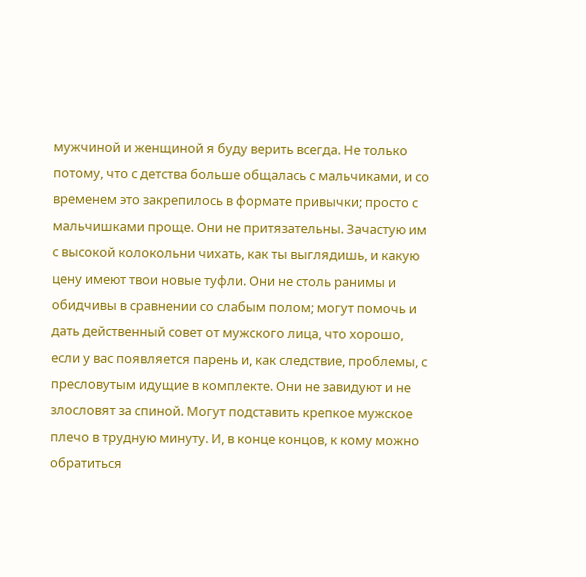мужчиной и женщиной я буду верить всегда. Не только потому, что с детства больше общалась с мальчиками, и со временем это закрепилось в формате привычки; просто с мальчишками проще. Они не притязательны. Зачастую им с высокой колокольни чихать, как ты выглядишь, и какую цену имеют твои новые туфли. Они не столь ранимы и обидчивы в сравнении со слабым полом; могут помочь и дать действенный совет от мужского лица, что хорошо, если у вас появляется парень и, как следствие, проблемы, с пресловутым идущие в комплекте. Они не завидуют и не злословят за спиной. Могут подставить крепкое мужское плечо в трудную минуту. И, в конце концов, к кому можно обратиться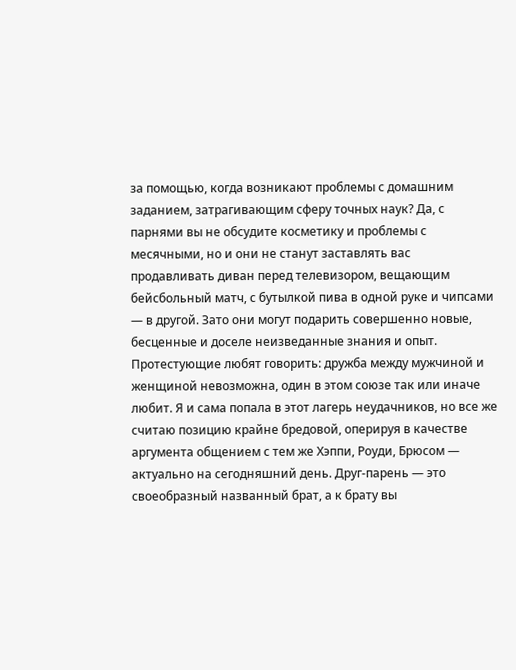за помощью, когда возникают проблемы с домашним заданием, затрагивающим сферу точных наук? Да, с парнями вы не обсудите косметику и проблемы с месячными, но и они не станут заставлять вас продавливать диван перед телевизором, вещающим бейсбольный матч, с бутылкой пива в одной руке и чипсами — в другой. Зато они могут подарить совершенно новые, бесценные и доселе неизведанные знания и опыт.
Протестующие любят говорить: дружба между мужчиной и женщиной невозможна, один в этом союзе так или иначе любит. Я и сама попала в этот лагерь неудачников, но все же считаю позицию крайне бредовой, оперируя в качестве аргумента общением с тем же Хэппи, Роуди, Брюсом — актуально на сегодняшний день. Друг-парень — это своеобразный названный брат, а к брату вы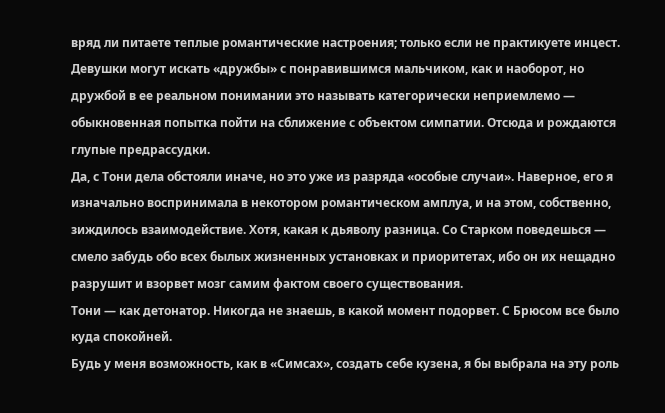вряд ли питаете теплые романтические настроения; только если не практикуете инцест. Девушки могут искать «дружбы» с понравившимся мальчиком, как и наоборот, но дружбой в ее реальном понимании это называть категорически неприемлемо — обыкновенная попытка пойти на сближение с объектом симпатии. Отсюда и рождаются глупые предрассудки.
Да, с Тони дела обстояли иначе, но это уже из разряда «особые случаи». Наверное, его я изначально воспринимала в некотором романтическом амплуа, и на этом, собственно, зиждилось взаимодействие. Хотя, какая к дьяволу разница. Со Старком поведешься — смело забудь обо всех былых жизненных установках и приоритетах, ибо он их нещадно разрушит и взорвет мозг самим фактом своего существования.
Тони — как детонатор. Никогда не знаешь, в какой момент подорвет. С Брюсом все было куда спокойней.
Будь у меня возможность, как в «Симсах», создать себе кузена, я бы выбрала на эту роль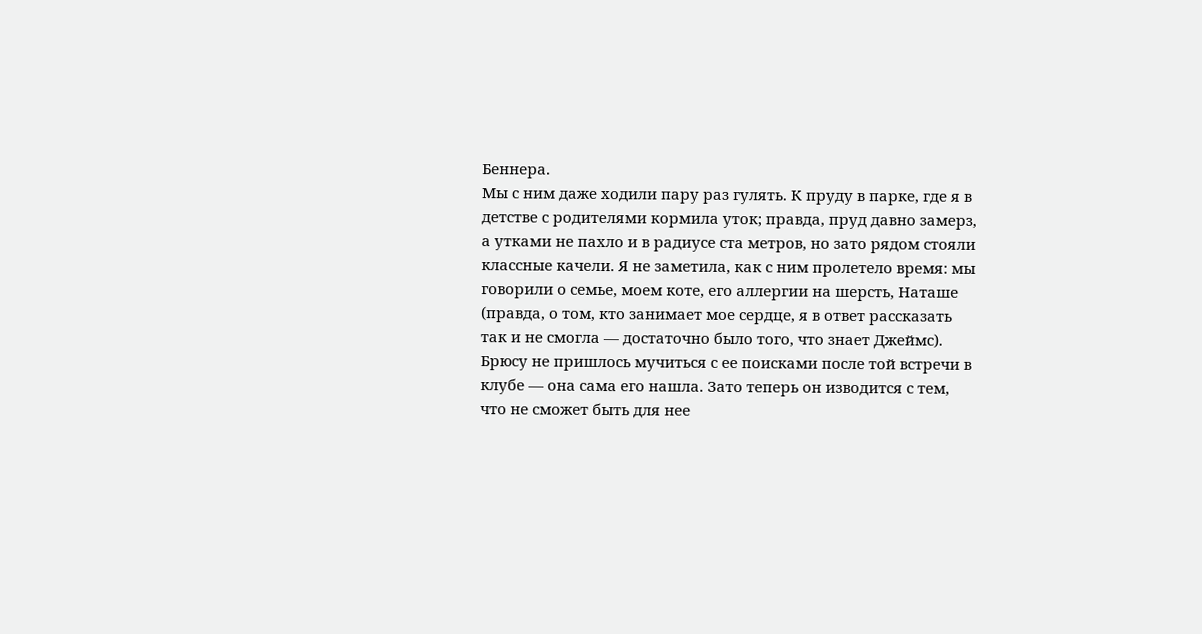Беннера.
Мы с ним даже ходили пару раз гулять. К пруду в парке, где я в детстве с родителями кормила уток; правда, пруд давно замерз, а утками не пахло и в радиусе ста метров, но зато рядом стояли классные качели. Я не заметила, как с ним пролетело время: мы говорили о семье, моем коте, его аллергии на шерсть, Наташе (правда, о том, кто занимает мое сердце, я в ответ рассказать так и не смогла — достаточно было того, что знает Джеймс).
Брюсу не пришлось мучиться с ее поисками после той встречи в клубе — она сама его нашла. Зато теперь он изводится с тем, что не сможет быть для нее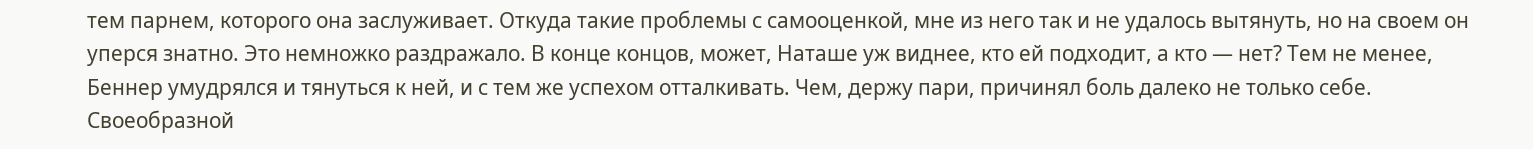тем парнем, которого она заслуживает. Откуда такие проблемы с самооценкой, мне из него так и не удалось вытянуть, но на своем он уперся знатно. Это немножко раздражало. В конце концов, может, Наташе уж виднее, кто ей подходит, а кто — нет? Тем не менее, Беннер умудрялся и тянуться к ней, и с тем же успехом отталкивать. Чем, держу пари, причинял боль далеко не только себе.
Своеобразной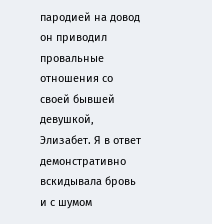пародией на довод он приводил провальные отношения со своей бывшей девушкой, Элизабет. Я в ответ демонстративно вскидывала бровь и с шумом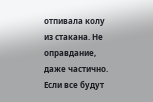отпивала колу из стакана. Не оправдание, даже частично. Если все будут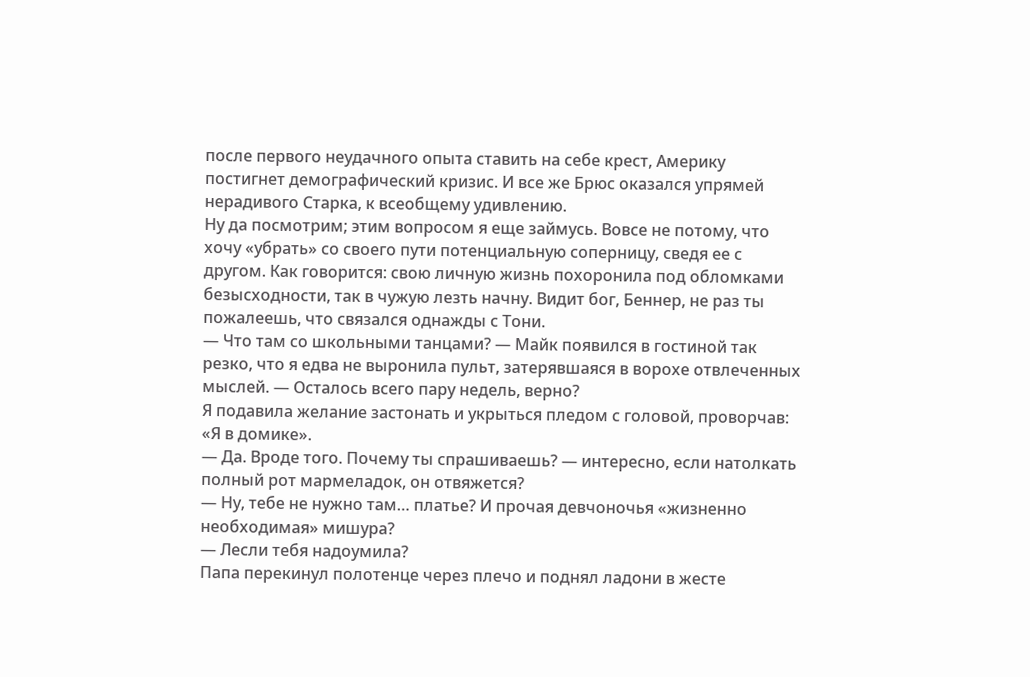после первого неудачного опыта ставить на себе крест, Америку постигнет демографический кризис. И все же Брюс оказался упрямей нерадивого Старка, к всеобщему удивлению.
Ну да посмотрим; этим вопросом я еще займусь. Вовсе не потому, что хочу «убрать» со своего пути потенциальную соперницу, сведя ее с другом. Как говорится: свою личную жизнь похоронила под обломками безысходности, так в чужую лезть начну. Видит бог, Беннер, не раз ты пожалеешь, что связался однажды с Тони.
— Что там со школьными танцами? — Майк появился в гостиной так резко, что я едва не выронила пульт, затерявшаяся в ворохе отвлеченных мыслей. — Осталось всего пару недель, верно?
Я подавила желание застонать и укрыться пледом с головой, проворчав: «Я в домике».
— Да. Вроде того. Почему ты спрашиваешь? — интересно, если натолкать полный рот мармеладок, он отвяжется?
— Ну, тебе не нужно там… платье? И прочая девчоночья «жизненно необходимая» мишура?
— Лесли тебя надоумила?
Папа перекинул полотенце через плечо и поднял ладони в жесте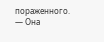пораженного.
— Она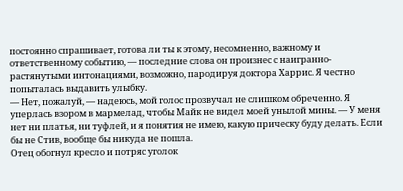постоянно спрашивает, готова ли ты к этому, несомненно, важному и ответственному событию, — последние слова он произнес с наигранно-растянутыми интонациями, возможно, пародируя доктора Харрис. Я честно попыталась выдавить улыбку.
— Нет, пожалуй, — надеюсь, мой голос прозвучал не слишком обреченно. Я уперлась взором в мармелад, чтобы Майк не видел моей унылой мины. — У меня нет ни платья, ни туфлей, и я понятия не имею, какую прическу буду делать. Если бы не Стив, вообще бы никуда не пошла.
Отец обогнул кресло и потряс уголок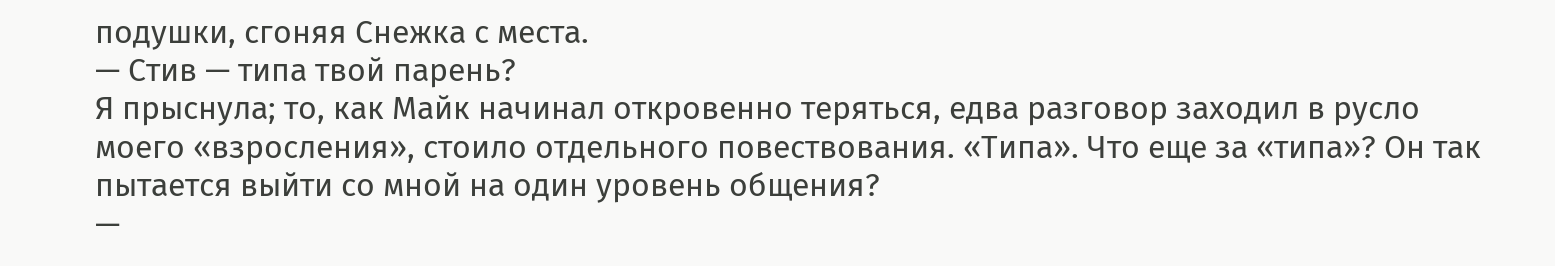подушки, сгоняя Снежка с места.
— Стив — типа твой парень?
Я прыснула; то, как Майк начинал откровенно теряться, едва разговор заходил в русло моего «взросления», стоило отдельного повествования. «Типа». Что еще за «типа»? Он так пытается выйти со мной на один уровень общения?
—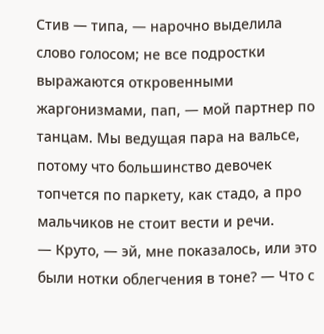Стив — типа, — нарочно выделила слово голосом; не все подростки выражаются откровенными жаргонизмами, пап, — мой партнер по танцам. Мы ведущая пара на вальсе, потому что большинство девочек топчется по паркету, как стадо, а про мальчиков не стоит вести и речи.
— Круто, — эй, мне показалось, или это были нотки облегчения в тоне? — Что с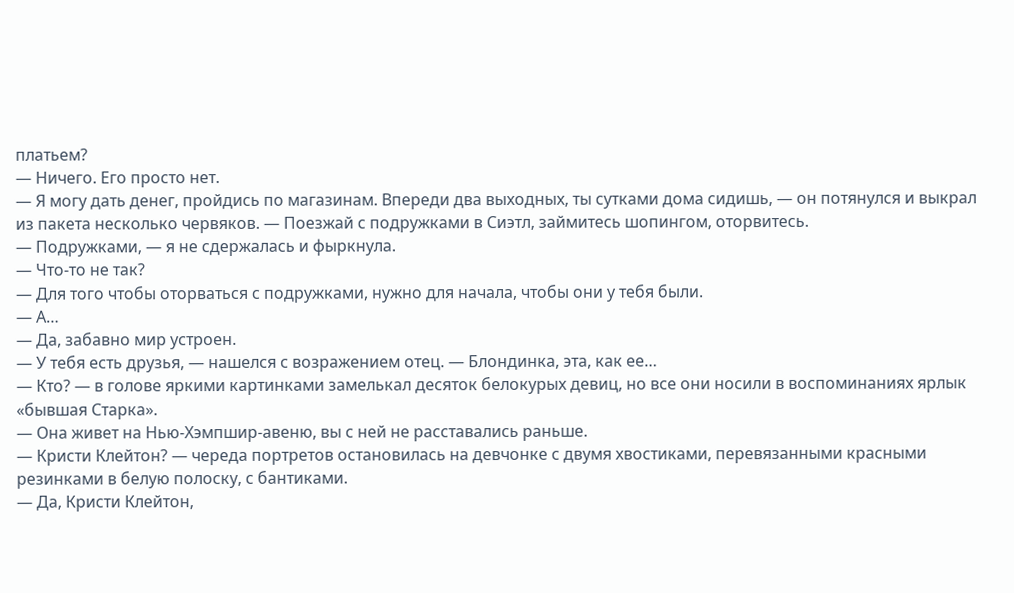платьем?
— Ничего. Его просто нет.
— Я могу дать денег, пройдись по магазинам. Впереди два выходных, ты сутками дома сидишь, — он потянулся и выкрал из пакета несколько червяков. — Поезжай с подружками в Сиэтл, займитесь шопингом, оторвитесь.
— Подружками, — я не сдержалась и фыркнула.
— Что-то не так?
— Для того чтобы оторваться с подружками, нужно для начала, чтобы они у тебя были.
— А…
— Да, забавно мир устроен.
— У тебя есть друзья, — нашелся с возражением отец. — Блондинка, эта, как ее…
— Кто? — в голове яркими картинками замелькал десяток белокурых девиц, но все они носили в воспоминаниях ярлык «бывшая Старка».
— Она живет на Нью-Хэмпшир-авеню, вы с ней не расставались раньше.
— Кристи Клейтон? — череда портретов остановилась на девчонке с двумя хвостиками, перевязанными красными резинками в белую полоску, с бантиками.
— Да, Кристи Клейтон,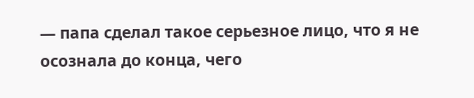— папа сделал такое серьезное лицо, что я не осознала до конца, чего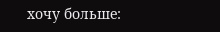хочу больше: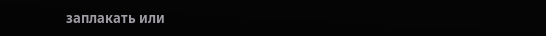заплакать или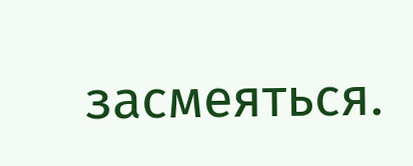засмеяться.